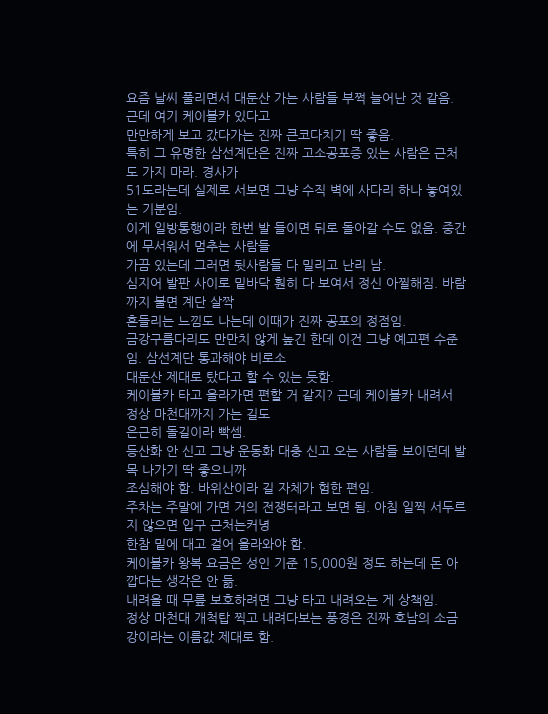요즘 날씨 풀리면서 대둔산 가는 사람들 부쩍 늘어난 것 같음. 근데 여기 케이블카 있다고
만만하게 보고 갔다가는 진짜 큰코다치기 딱 좋음.
특히 그 유명한 삼선계단은 진짜 고소공포증 있는 사람은 근처도 가지 마라. 경사가
51도라는데 실제로 서보면 그냥 수직 벽에 사다리 하나 놓여있는 기분임.
이게 일방통행이라 한번 발 들이면 뒤로 돌아갈 수도 없음. 중간에 무서워서 멈추는 사람들
가끔 있는데 그러면 뒷사람들 다 밀리고 난리 남.
심지어 발판 사이로 밑바닥 훤히 다 보여서 정신 아찔해짐. 바람까지 불면 계단 살짝
흔들리는 느낌도 나는데 이때가 진짜 공포의 정점임.
금강구름다리도 만만치 않게 높긴 한데 이건 그냥 예고편 수준임. 삼선계단 통과해야 비로소
대둔산 제대로 탔다고 할 수 있는 듯함.
케이블카 타고 올라가면 편할 거 같지? 근데 케이블카 내려서 정상 마천대까지 가는 길도
은근히 돌길이라 빡셈.
등산화 안 신고 그냥 운동화 대충 신고 오는 사람들 보이던데 발목 나가기 딱 좋으니까
조심해야 함. 바위산이라 길 자체가 험한 편임.
주차는 주말에 가면 거의 전쟁터라고 보면 됨. 아침 일찍 서두르지 않으면 입구 근처는커녕
한참 밑에 대고 걸어 올라와야 함.
케이블카 왕복 요금은 성인 기준 15,000원 정도 하는데 돈 아깝다는 생각은 안 듦.
내려올 때 무릎 보호하려면 그냥 타고 내려오는 게 상책임.
정상 마천대 개척탑 찍고 내려다보는 풍경은 진짜 호남의 소금강이라는 이름값 제대로 함.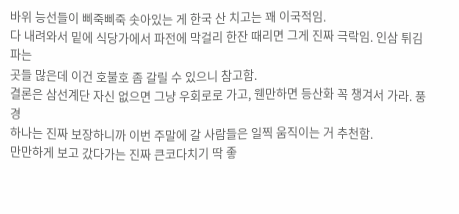바위 능선들이 삐죽삐죽 솟아있는 게 한국 산 치고는 꽤 이국적임.
다 내려와서 밑에 식당가에서 파전에 막걸리 한잔 때리면 그게 진짜 극락임. 인삼 튀김 파는
곳들 많은데 이건 호불호 좀 갈릴 수 있으니 참고함.
결론은 삼선계단 자신 없으면 그냥 우회로로 가고, 웬만하면 등산화 꼭 챙겨서 가라. 풍경
하나는 진짜 보장하니까 이번 주말에 갈 사람들은 일찍 움직이는 거 추천함.
만만하게 보고 갔다가는 진짜 큰코다치기 딱 좋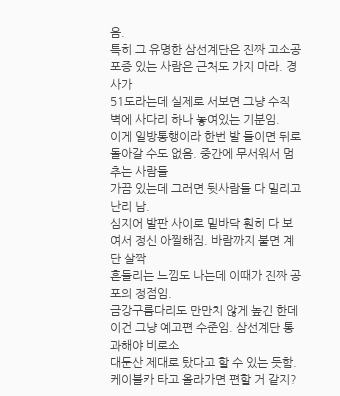음.
특히 그 유명한 삼선계단은 진짜 고소공포증 있는 사람은 근처도 가지 마라. 경사가
51도라는데 실제로 서보면 그냥 수직 벽에 사다리 하나 놓여있는 기분임.
이게 일방통행이라 한번 발 들이면 뒤로 돌아갈 수도 없음. 중간에 무서워서 멈추는 사람들
가끔 있는데 그러면 뒷사람들 다 밀리고 난리 남.
심지어 발판 사이로 밑바닥 훤히 다 보여서 정신 아찔해짐. 바람까지 불면 계단 살짝
흔들리는 느낌도 나는데 이때가 진짜 공포의 정점임.
금강구름다리도 만만치 않게 높긴 한데 이건 그냥 예고편 수준임. 삼선계단 통과해야 비로소
대둔산 제대로 탔다고 할 수 있는 듯함.
케이블카 타고 올라가면 편할 거 같지?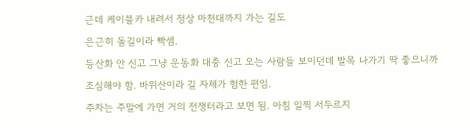근데 케이블카 내려서 정상 마천대까지 가는 길도
은근히 돌길이라 빡셈.
등산화 안 신고 그냥 운동화 대충 신고 오는 사람들 보이던데 발목 나가기 딱 좋으니까
조심해야 함. 바위산이라 길 자체가 험한 편임.
주차는 주말에 가면 거의 전쟁터라고 보면 됨. 아침 일찍 서두르지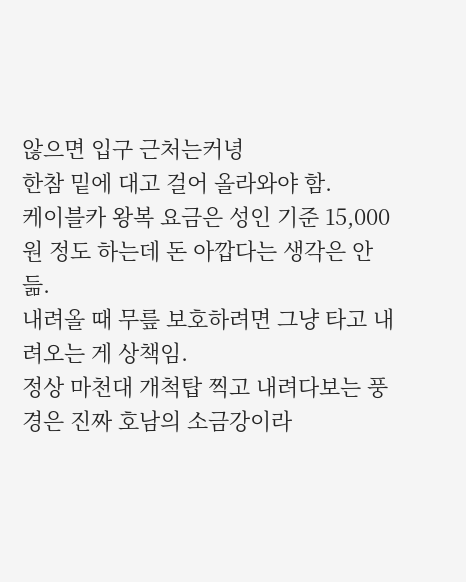않으면 입구 근처는커녕
한참 밑에 대고 걸어 올라와야 함.
케이블카 왕복 요금은 성인 기준 15,000원 정도 하는데 돈 아깝다는 생각은 안 듦.
내려올 때 무릎 보호하려면 그냥 타고 내려오는 게 상책임.
정상 마천대 개척탑 찍고 내려다보는 풍경은 진짜 호남의 소금강이라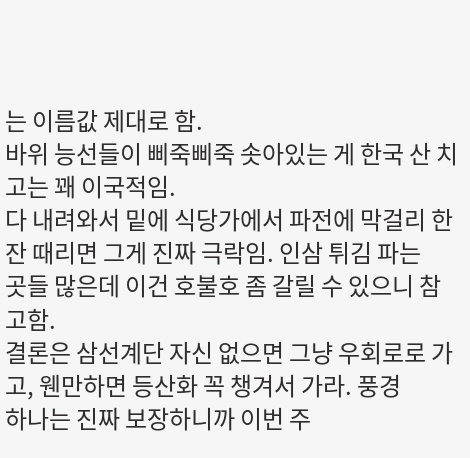는 이름값 제대로 함.
바위 능선들이 삐죽삐죽 솟아있는 게 한국 산 치고는 꽤 이국적임.
다 내려와서 밑에 식당가에서 파전에 막걸리 한잔 때리면 그게 진짜 극락임. 인삼 튀김 파는
곳들 많은데 이건 호불호 좀 갈릴 수 있으니 참고함.
결론은 삼선계단 자신 없으면 그냥 우회로로 가고, 웬만하면 등산화 꼭 챙겨서 가라. 풍경
하나는 진짜 보장하니까 이번 주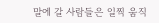말에 갈 사람들은 일찍 움직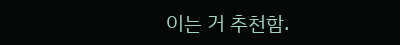이는 거 추천함.